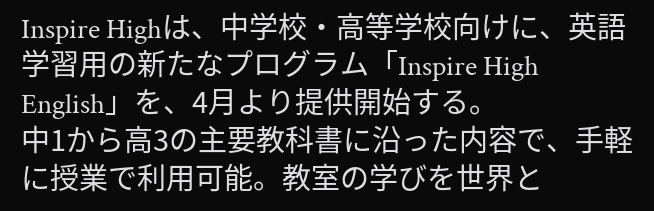Inspire Highは、中学校・高等学校向けに、英語学習用の新たなプログラム「Inspire High English」を、4月より提供開始する。
中1から高3の主要教科書に沿った内容で、手軽に授業で利用可能。教室の学びを世界と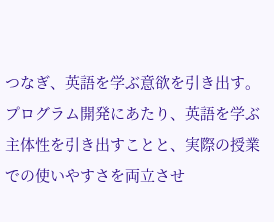つなぎ、英語を学ぶ意欲を引き出す。
プログラム開発にあたり、英語を学ぶ主体性を引き出すことと、実際の授業での使いやすさを両立させ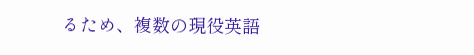るため、複数の現役英語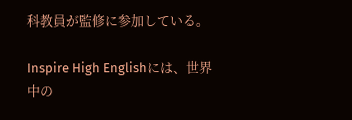科教員が監修に参加している。

Inspire High Englishには、世界中の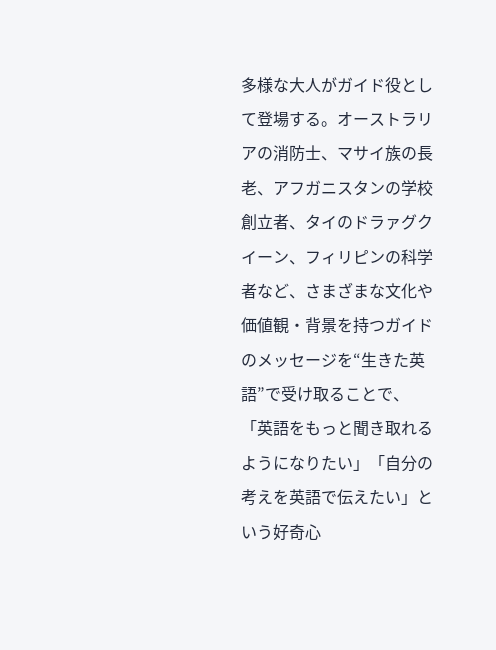多様な大人がガイド役として登場する。オーストラリアの消防士、マサイ族の長老、アフガニスタンの学校創立者、タイのドラァグクイーン、フィリピンの科学者など、さまざまな文化や価値観・背景を持つガイドのメッセージを“生きた英語”で受け取ることで、「英語をもっと聞き取れるようになりたい」「自分の考えを英語で伝えたい」という好奇心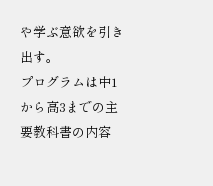や学ぶ意欲を引き出す。
プログラムは中1から高3までの主要教科書の内容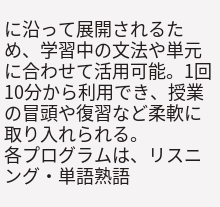に沿って展開されるため、学習中の文法や単元に合わせて活用可能。1回10分から利用でき、授業の冒頭や復習など柔軟に取り入れられる。
各プログラムは、リスニング・単語熟語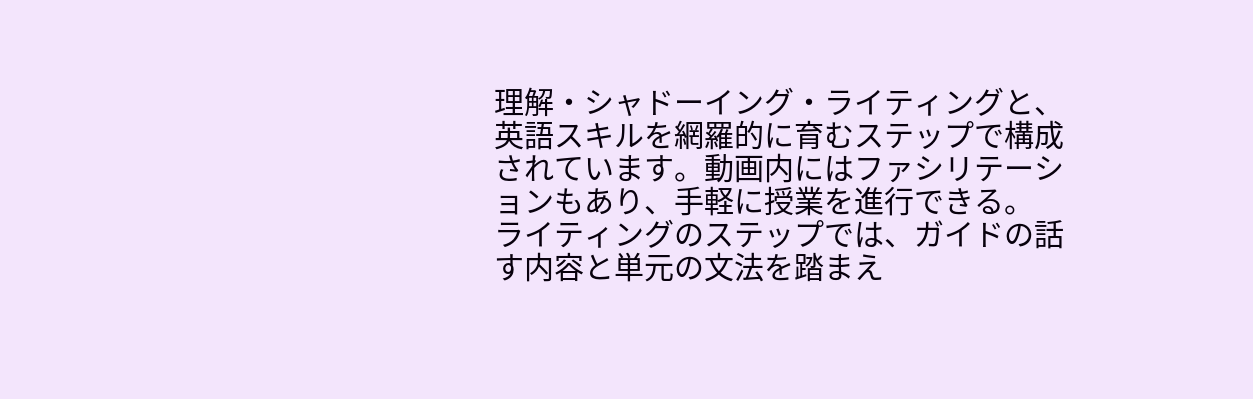理解・シャドーイング・ライティングと、英語スキルを網羅的に育むステップで構成されています。動画内にはファシリテーションもあり、手軽に授業を進行できる。
ライティングのステップでは、ガイドの話す内容と単元の文法を踏まえ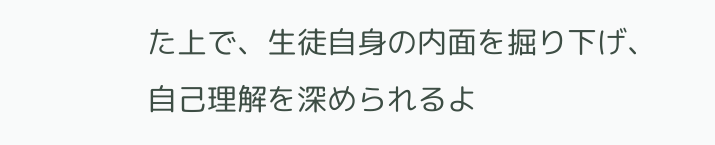た上で、生徒自身の内面を掘り下げ、自己理解を深められるよ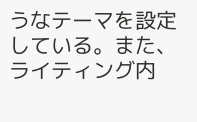うなテーマを設定している。また、ライティング内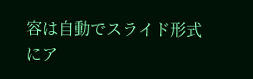容は自動でスライド形式にア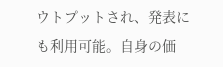ウトプットされ、発表にも利用可能。自身の価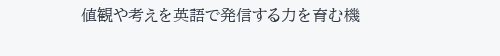値観や考えを英語で発信する力を育む機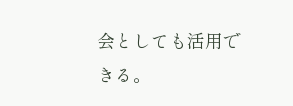会としても活用できる。